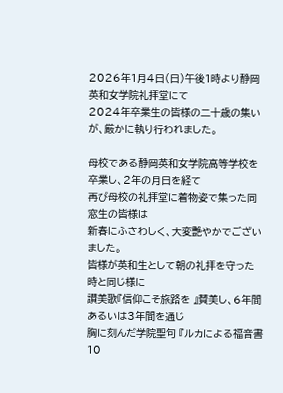2026年1月4日(日)午後1時より静岡英和女学院礼拝堂にて
2024年卒業生の皆様の二十歳の集いが、厳かに執り行われました。

母校である静岡英和女学院高等学校を卒業し、2年の月日を経て
再び母校の礼拝堂に着物姿で集った同窓生の皆様は
新春にふさわしく、大変艶やかでございました。
皆様が英和生として朝の礼拝を守った時と同じ様に
讃美歌『信仰こそ旅路を 』賛美し、6年間あるいは3年間を通じ
胸に刻んだ学院聖句 『ルカによる福音書10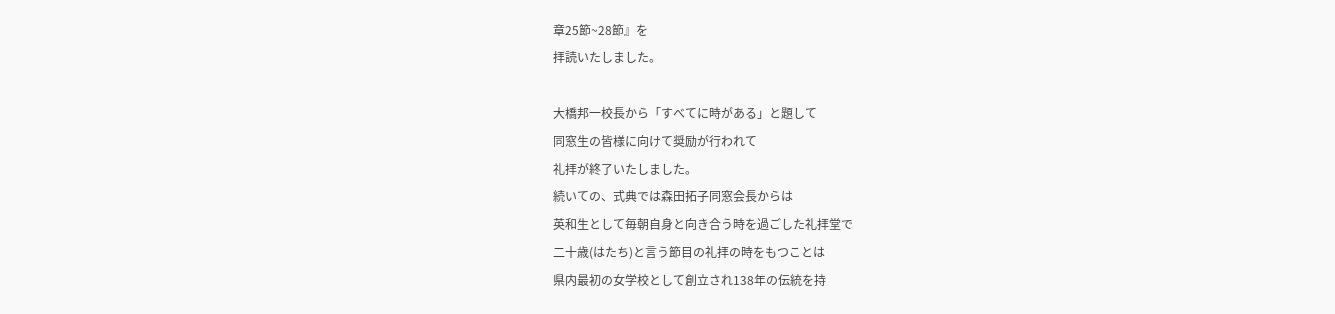章25節~28節』を
拝読いたしました。

大橋邦一校長から「すべてに時がある」と題して
同窓生の皆様に向けて奨励が行われて
礼拝が終了いたしました。
続いての、式典では森田拓子同窓会長からは
英和生として毎朝自身と向き合う時を過ごした礼拝堂で
二十歳(はたち)と言う節目の礼拝の時をもつことは
県内最初の女学校として創立され138年の伝統を持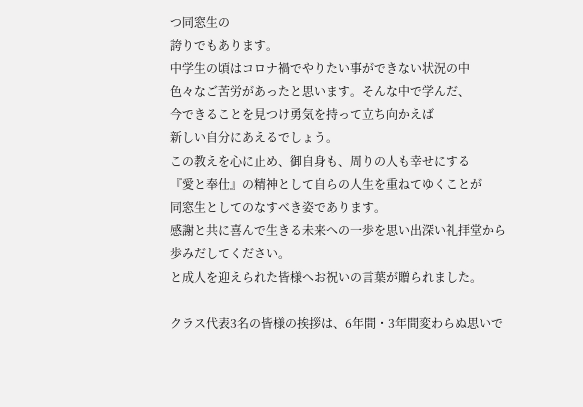つ同窓生の
誇りでもあります。
中学生の頃はコロナ禍でやりたい事ができない状況の中
色々なご苦労があったと思います。そんな中で学んだ、
今できることを見つけ勇気を持って立ち向かえば
新しい自分にあえるでしょう。
この教えを心に止め、御自身も、周りの人も幸せにする
『愛と奉仕』の精神として自らの人生を重ねてゆくことが
同窓生としてのなすべき姿であります。
感謝と共に喜んで生きる未来への一歩を思い出深い礼拝堂から
歩みだしてください。
と成人を迎えられた皆様へお祝いの言葉が贈られました。

クラス代表3名の皆様の挨拶は、6年間・3年間変わらぬ思いで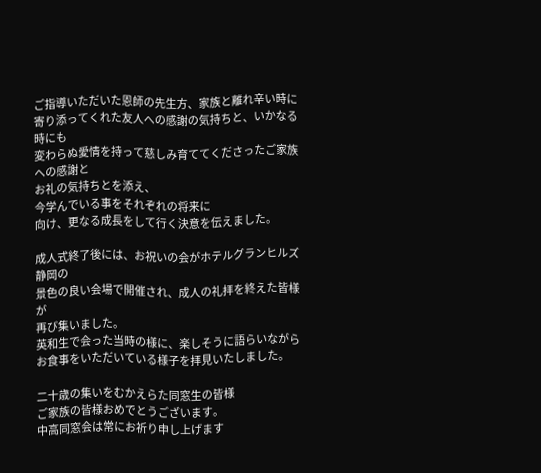ご指導いただいた恩師の先生方、家族と離れ辛い時に
寄り添ってくれた友人への感謝の気持ちと、いかなる時にも
変わらぬ愛情を持って慈しみ育ててくださったご家族への感謝と
お礼の気持ちとを添え、
今学んでいる事をそれぞれの将来に
向け、更なる成長をして行く決意を伝えました。

成人式終了後には、お祝いの会がホテルグランヒルズ静岡の
景色の良い会場で開催され、成人の礼拝を終えた皆様が
再び集いました。
英和生で会った当時の様に、楽しそうに語らいながら
お食事をいただいている様子を拝見いたしました。

二十歳の集いをむかえらた同窓生の皆様
ご家族の皆様おめでとうございます。
中高同窓会は常にお祈り申し上げます